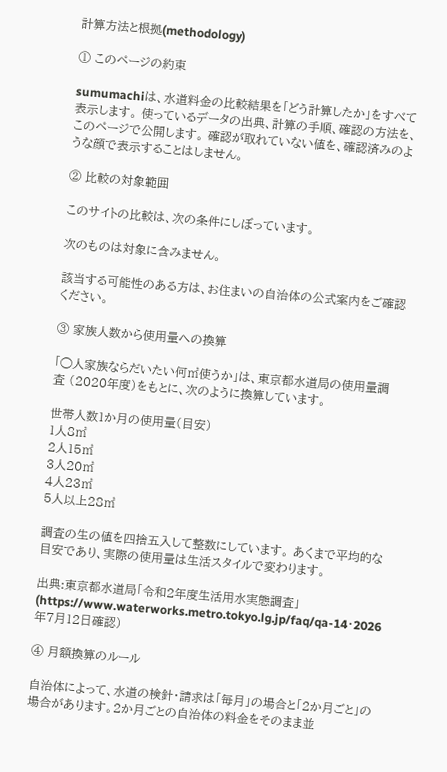計算方法と根拠(methodology)

① このページの約束

sumumachiは、水道料金の比較結果を「どう計算したか」をすべて表示します。 使っているデータの出典、計算の手順、確認の方法を、このページで公開します。 確認が取れていない値を、確認済みのような顔で表示することはしません。

② 比較の対象範囲

このサイトの比較は、次の条件にしぼっています。

次のものは対象に含みません。

該当する可能性のある方は、お住まいの自治体の公式案内をご確認ください。

③ 家族人数から使用量への換算

「◯人家族ならだいたい何㎥使うか」は、東京都水道局の使用量調査 (2020年度)をもとに、次のように換算しています。

世帯人数1か月の使用量(目安)
1人8㎥
2人15㎥
3人20㎥
4人23㎥
5人以上28㎥

調査の生の値を四捨五入して整数にしています。 あくまで平均的な目安であり、実際の使用量は生活スタイルで変わります。

出典:東京都水道局「令和2年度生活用水実態調査」(https://www.waterworks.metro.tokyo.lg.jp/faq/qa-14・2026年7月12日確認)

④ 月額換算のルール

自治体によって、水道の検針・請求は「毎月」の場合と「2か月ごと」の 場合があります。2か月ごとの自治体の料金をそのまま並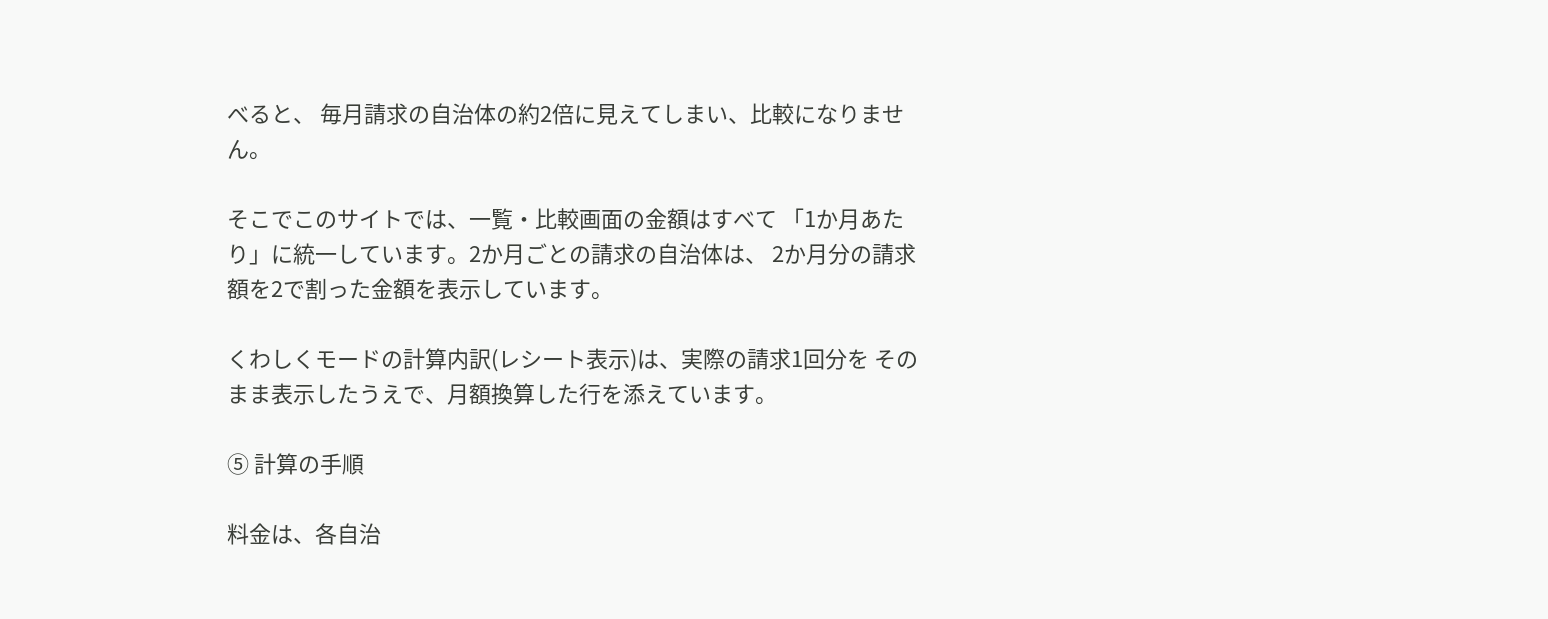べると、 毎月請求の自治体の約2倍に見えてしまい、比較になりません。

そこでこのサイトでは、一覧・比較画面の金額はすべて 「1か月あたり」に統一しています。2か月ごとの請求の自治体は、 2か月分の請求額を2で割った金額を表示しています。

くわしくモードの計算内訳(レシート表示)は、実際の請求1回分を そのまま表示したうえで、月額換算した行を添えています。

⑤ 計算の手順

料金は、各自治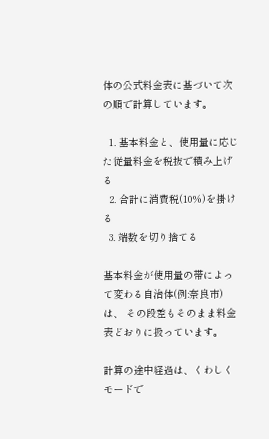体の公式料金表に基づいて次の順で計算しています。

  1. 基本料金と、使用量に応じた従量料金を税抜で積み上げる
  2. 合計に消費税(10%)を掛ける
  3. 端数を切り捨てる

基本料金が使用量の帯によって変わる自治体(例:奈良市)は、 その段差もそのまま料金表どおりに扱っています。

計算の途中経過は、くわしくモードで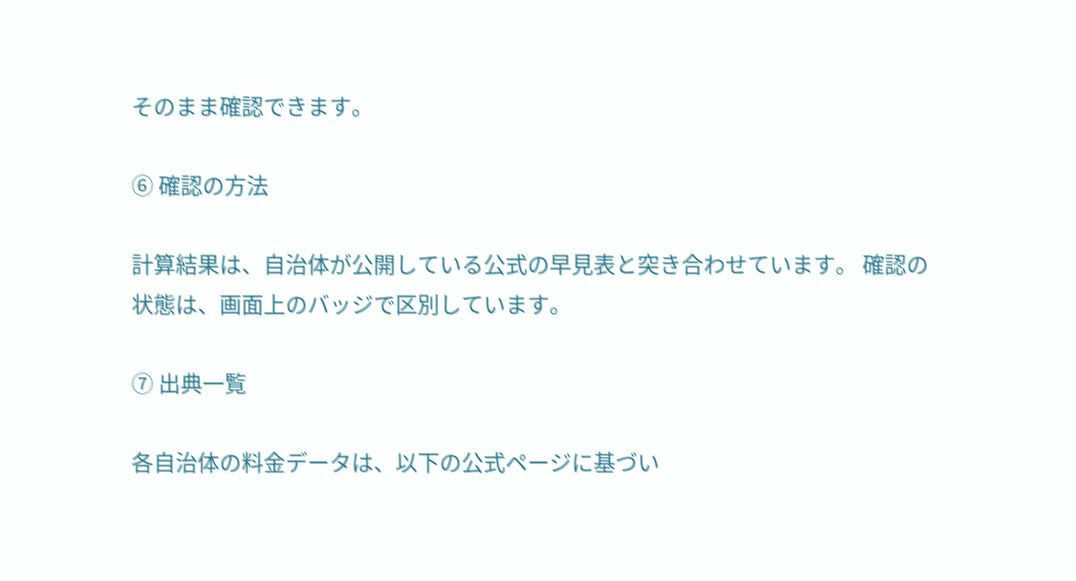そのまま確認できます。

⑥ 確認の方法

計算結果は、自治体が公開している公式の早見表と突き合わせています。 確認の状態は、画面上のバッジで区別しています。

⑦ 出典一覧

各自治体の料金データは、以下の公式ページに基づい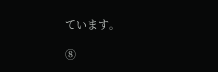ています。

⑧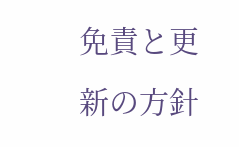免責と更新の方針